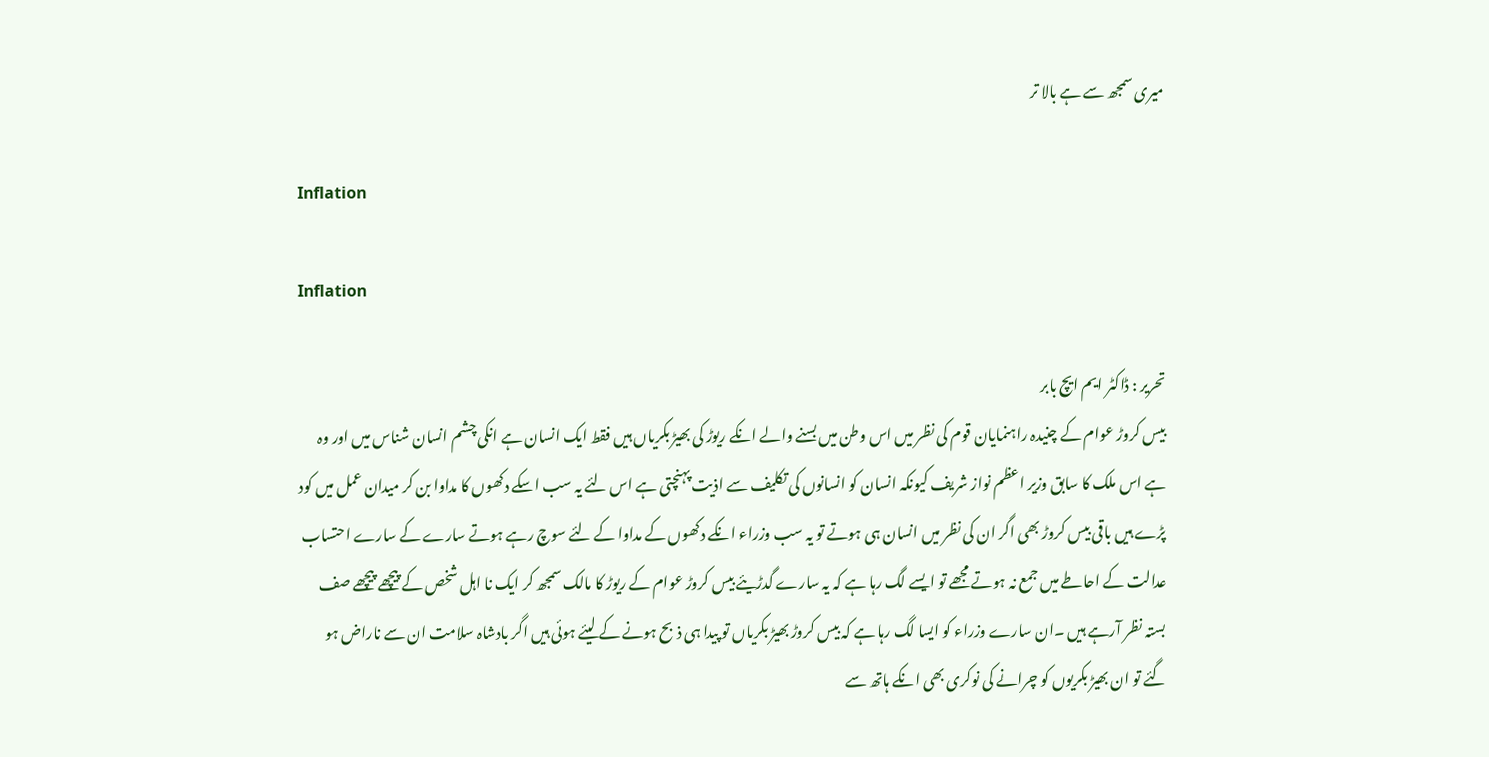میری سمجھ سے ہے بالا تر

Inflation

Inflation

تحریر : ڈاکٹر ایم ایچ بابر
بیس کروڑ عوام کے چنیدہ راہنمایان قوم کی نظر میں اس وطن میں بسنے والے انکے ریوڑ کی بھیڑ بکریاں ہیں فقط ایک انسان ہے انکی چشم انسان شناس میں اور وہ ہے اس ملک کا سابق وزیر اعظم نواز شریف کیونکہ انسان کو انسانوں کی تکلیف سے اذیت پہنچتی ہے اس لئے یہ سب اسکے دکھوں کا مداوا بن کر میدان عمل میں کود پڑے ہیں باقی بیس کروڑ بھی اگر ان کی نظر میں انسان ہی ہوتے تو یہ سب وزراء انکے دکھوں کے مداوا کے لئے سوچ رہے ہوتے سارے کے سارے احتساب عدالت کے احاطے میں جمع نہ ہوتے مجھے تو ایسے لگ رہا ہے کہ یہ سارے گدڑیئے بیس کروڑ عوام کے ریوڑ کا مالک سمجھ کر ایک نا اہل شخص کے پیچھے پیچھے صف بستہ نظر آرہے ہیں ۔ان سارے وزراء کو ایسا لگ رہا ہے کہ بیس کروڑ بھیڑ بکریاں تو پیدا ہی ذبح ہونے کے لیئے ہوئی ہیں اگر بادشاہ سلامت ان سے ناراض ہو گئے تو ان بھیڑ بکریوں کو چرانے کی نوکری بھی انکے ہاتھ سے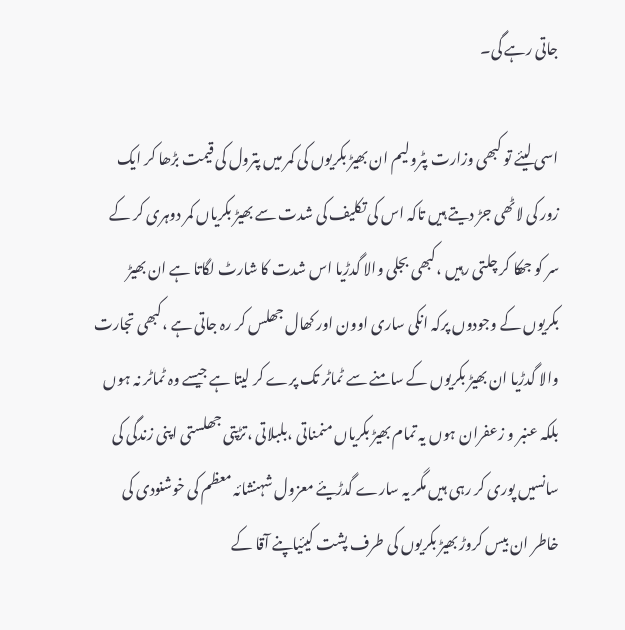جاتی رہے گی۔

اسی لیئے تو کبھی وزارت پٹرولیم ان بھیڑ بکریوں کی کمر میں پترول کی قیمت بڑھا کر ایک زور کی لاٹھی جڑ دیتے ہیں تاکہ اس کی تکلیف کی شدت سے بھیڑ بکریاں کمر دوہری کر کے سر کو جھکا کر چلتی رہیں ،کبھی بجلی والا گدڑیا اس شدت کا شارٹ لگاتا ہے ان بھیڑ بکریوں کے وجودوں پرکہ انکی ساری اوون اور کھال جھلس کر رہ جاتی ہے ،کبھی تجارت والا گدڑیا ان بھیڑ بکریوں کے سامنے سے ٹماٹر تک پرے کر لیتا ہے جیسے وہ ٹماٹر نہ ہوں بلکہ عنبر و زعفران ہوں یہ تمام بھیڑ بکریاں منمناتی ،بلبلاتی ،تڑپتی جھلستی اپنی زندگی کی سانسیں پوری کر رہی ہیں مگر یہ سارے گدڑیئے معزول شہنشائہ معظم کی خوشنودی کی خاطر ان بیس کروڑ بھیڑ بکریوں کی طرف پشت کیئیاپنے آقا کے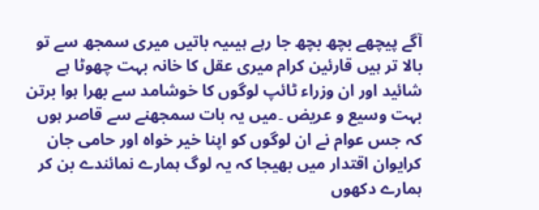آگے پیچھے بچھ بچھ جا رہے ہیںیہ باتیں میری سمجھ سے تو بالا تر ہیں قارئین کرام میری عقل کا خانہ بہت چھوٹا ہے شائید اور ان وزراء ٹائپ لوگوں کا خوشامد سے بھرا ہوا برتن بہت وسیع و عریض ۔میں یہ بات سمجھنے سے قاصر ہوں کہ جس عوام نے ان لوگوں کو اپنا خیر خواہ اور حامی جان کرایوان اقتدار میں بھیجا کہ یہ لوگ ہمارے نمائندے بن کر ہمارے دکھوں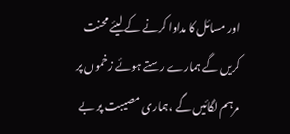اور مسائل کا مداوا کرنے کے لیئے محنت کریں گے ہمارے رستے ہوئے زخموں پر مرہم لگائیں گے ،ہماری مصیبت پر بے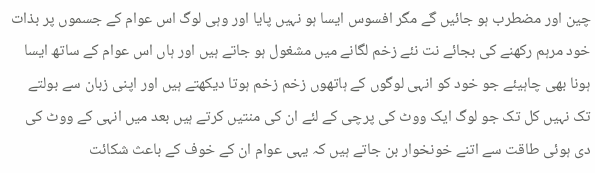چین اور مضطرب ہو جائیں گے مگر افسوس ایسا ہو نہیں پایا اور وہی لوگ اس عوام کے جسموں پر بذات خود مرہم رکھنے کی بجائے نت نئے زخم لگانے میں مشغول ہو جاتے ہیں اور ہاں اس عوام کے ساتھ ایسا ہونا بھی چاہیئے جو خود کو انہی لوگوں کے ہاتھوں زخم زخم ہوتا دیکھتے ہیں اور اپنی زبان سے بولتے تک نہیں کل تک جو لوگ ایک ووٹ کی پرچی کے لئے ان کی منتیں کرتے ہیں بعد میں انہی کے ووٹ کی دی ہوئی طاقت سے اتنے خونخوار بن جاتے ہیں کہ یہی عوام ان کے خوف کے باعث شکائت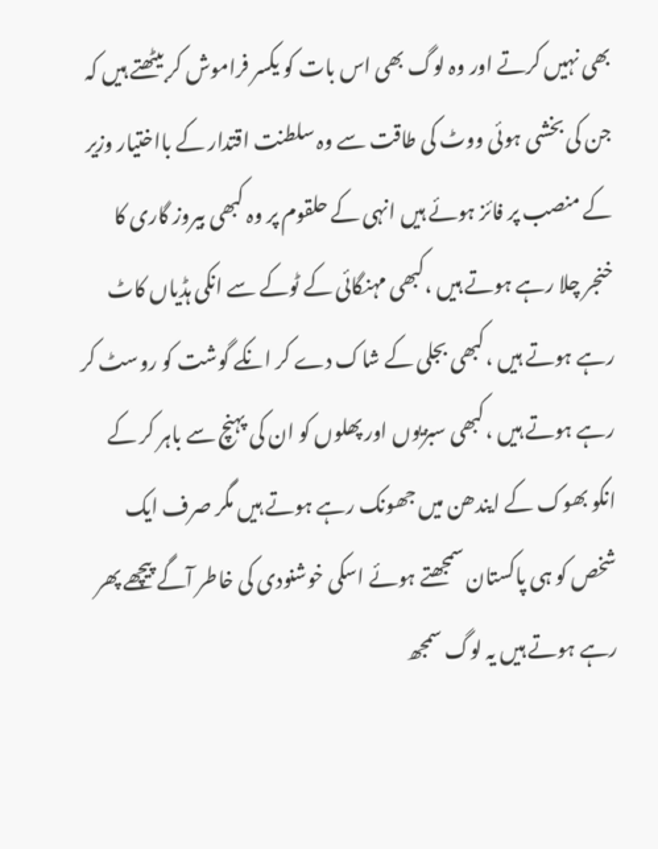بھی نہیں کرتے اور وہ لوگ بھی اس بات کو یکسر فراموش کر بیٹھتے ہیں کہ جن کی بخشی ہوئی ووٹ کی طاقت سے وہ سلطنت اقتدار کے بااختیار وزیر کے منصب پر فائز ہوئے ہیں انہی کے حلقوم پر وہ کبھی بیروز گاری کا خنجر چلا رہے ہوتے ہیں ،کبھی مہنگائی کے ٹوکے سے انکی ہڈیاں کاٹ رہے ہوتے ہیں ،کبھی بجلی کے شاک دے کر انکے گوشت کو روسٹ کر رہے ہوتے ہیں ،کبھی سبزیوں اور پھلوں کو ان کی پہنچ سے باہر کر کے انکو بھوک کے ایندھن میں جھونک رہے ہوتے ہیں مگر صرف ایک شخص کو ہی پاکستان سمجھتے ہوئے اسکی خوشنودی کی خاطر آگے پیچھے پھر رہے ہوتے ہیں یہ لوگ سمجھ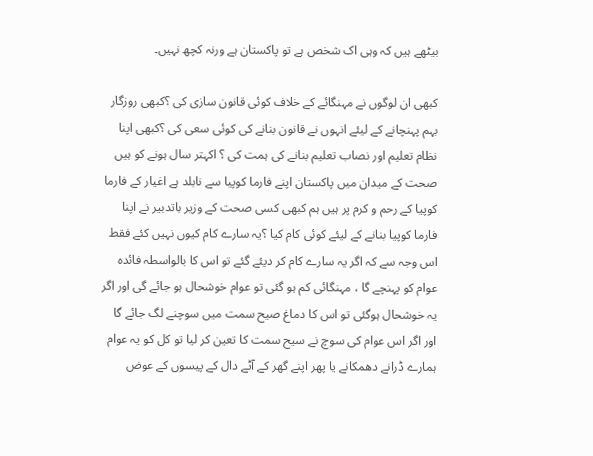بیٹھے ہیں کہ وہی اک شخص ہے تو پاکستان ہے ورنہ کچھ نہیں۔

کبھی ان لوگوں نے مہنگائے کے خلاف کوئی قانون سازی کی ؟کبھی روزگار بہم پہنچانے کے لیئے انہوں نے قانون بنانے کی کوئی سعی کی ؟کبھی اپنا نظام تعلیم اور نصاب تعلیم بنانے کی ہمت کی ؟ اکہتر سال ہونے کو ہیں صحت کے میدان میں پاکستان اپنے فارما کوپیا سے نابلد ہے اغیار کے فارما کوپیا کے رحم و کرم پر ہیں ہم کبھی کسی صحت کے وزیر باتدبیر نے اپنا فارما کوپیا بنانے کے لیئے کوئی کام کیا ؟یہ سارے کام کیوں نہیں کئے فقط اس وجہ سے کہ اگر یہ سارے کام کر دیئے گئے تو اس کا بالواسطہ فائدہ عوام کو پہنچے گا ، مہنگائی کم ہو گئی تو عوام خوشحال ہو جائے گی اور اگر یہ خوشحال ہوگئی تو اس کا دماغ صیح سمت میں سوچنے لگ جائے گا اور اگر اس عوام کی سوچ نے سیح سمت کا تعین کر لیا تو کل کو یہ عوام ہمارے ڈرانے دھمکانے یا پھر اپنے گھر کے آٹے دال کے پیسوں کے عوض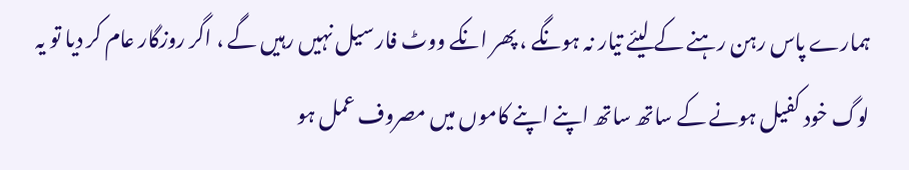ہمارے پاس رہن رہنے کے لیئے تیار نہ ہونگے ، پھر انکے ووٹ فار سیل نہیں رہیں گے ، اگر روزگار عام کر دیا تو یہ لوگ خود کفیل ہونے کے ساتھ ساتھ اپنے اپنے کاموں میں مصروف عمل ہو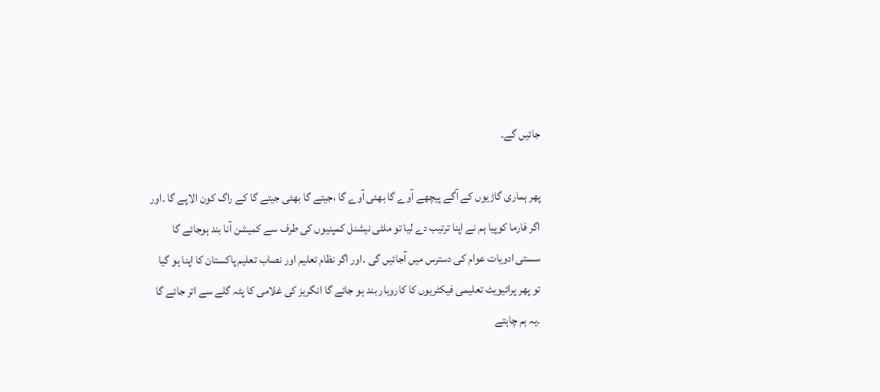جائیں گے۔

پھر ہماری گاڑیوں کے آگے پیچھے آوے گا بھئی آوے گا ،جیتے گا بھئی جیتے گا کے راگ کون الاپے گا ۔اور اگر فارما کوپیا ہم نے اپنا ترتیب دے لیا تو ملٹی نیشنل کمپنیوں کی طرف سے کمیشن آنا بند ہوجائے گا سستی ادویات عوام کی دسترس میں آجائیں گی ۔اور اگر نظام تعلیم اور نصاب تعلیم پاکستان کا اپنا ہو گیا تو پھر پرائیویٹ تعلیمی فیکٹریوں کا کاروبار بند ہو جائے گا انگریز کی غلامی کا پٹہ گلے سے اتر جائے گا ۔یہ ہم چاہتے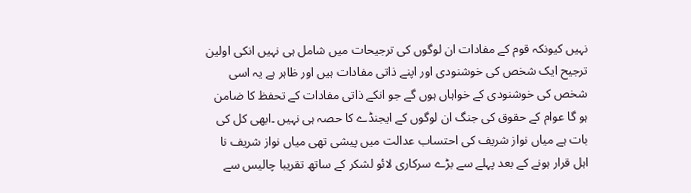نہیں کیونکہ قوم کے مفادات ان لوگوں کی ترجیحات میں شامل ہی نہیں انکی اولین ترجیح ایک شخص کی خوشنودی اور اپنے ذاتی مفادات ہیں اور ظاہر ہے یہ اسی شخص کی خوشنودی کے خواہاں ہوں گے جو انکے ذاتی مفادات کے تحفظ کا ضامن ہو گا عوام کے حقوق کی جنگ ان لوگوں کے ایجنڈے کا حصہ ہی نہیں ۔ابھی کل کی بات ہے میاں نواز شریف کی احتساب عدالت میں پیشی تھی میاں نواز شریف نا اہل قرار ہونے کے بعد پہلے سے بڑے سرکاری لائو لشکر کے ساتھ تقریبا چالیس سے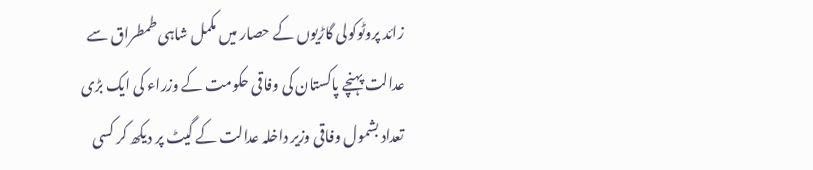زائد پروٹوکولی گاڑیوں کے حصار میں مکمل شاہی طمطراق سے عدالت پہنچے پاکستان کی وفاقی حکومت کے وزراء کی ایک بڑی تعداد بشمول وفاقی وزیر داخلہ عدالت کے گیٹ پر دیکھ کر کسی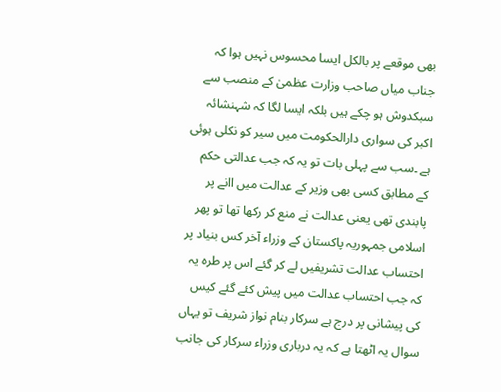بھی موقعے پر بالکل ایسا محسوس نہیں ہوا کہ جناب میاں صاحب وزارت عظمیٰ کے منصب سے سبکدوش ہو چکے ہیں بلکہ ایسا لگا کہ شہنشائہ اکبر کی سواری دارالحکومت میں سیر کو نکلی ہوئی ہے ۔سب سے پہلی بات تو یہ کہ جب عدالتی حکم کے مطابق کسی بھی وزیر کے عدالت میں اانے پر پابندی تھی یعنی عدالت نے منع کر رکھا تھا تو پھر اسلامی جمہوریہ پاکستان کے وزراء آخر کس بنیاد پر احتساب عدالت تشریفیں لے کر گئے اس پر طرہ یہ کہ جب احتساب عدالت میں پیش کئے گئے کیس کی پیشانی پر درج ہے سرکار بنام نواز شریف تو یہاں سوال یہ اٹھتا ہے کہ یہ درباری وزراء سرکار کی جانب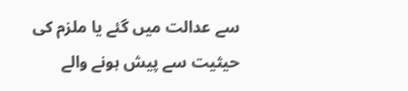سے عدالت میں گئے یا ملزم کی حیثیت سے پیش ہونے والے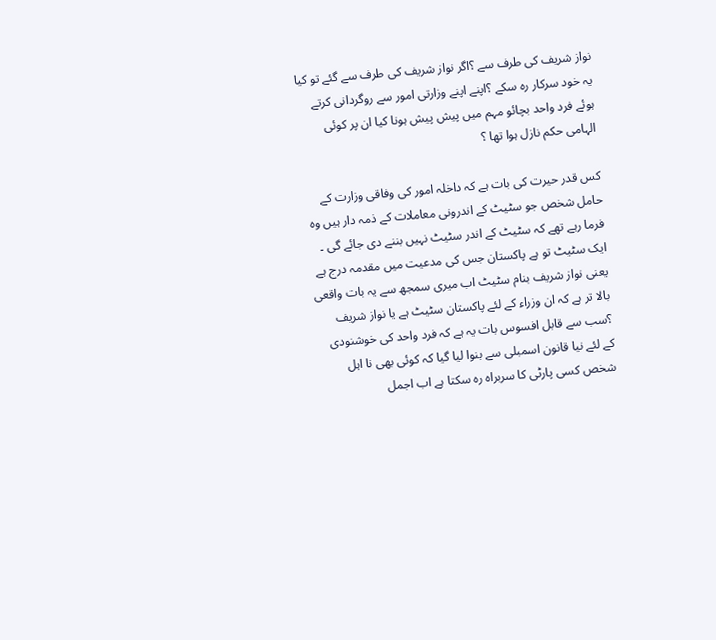نواز شریف کی طرف سے ؟اگر نواز شریف کی طرف سے گئے تو کیا یہ خود سرکار رہ سکے ؟اپنے اپنے وزارتی امور سے روگردانی کرتے ہوئے فرد واحد بچائو مہم میں پیش پیش ہونا کیا ان پر کوئی الہامی حکم نازل ہوا تھا ؟

کس قدر حیرت کی بات ہے کہ داخلہ امور کی وفاقی وزارت کے حامل شخص جو سٹیٹ کے اندرونی معاملات کے ذمہ دار ہیں وہ فرما رہے تھے کہ سٹیٹ کے اندر سٹیٹ نہیں بننے دی جائے گی ۔ ایک سٹیٹ تو ہے پاکستان جس کی مدعیت میں مقدمہ درج ہے یعنی نواز شریف بنام سٹیٹ اب میری سمجھ سے یہ بات واقعی بالا تر ہے کہ ان وزراء کے لئے پاکستان سٹیٹ ہے یا نواز شریف ؟سب سے قابل افسوس بات یہ ہے کہ فرد واحد کی خوشنودی کے لئے نیا قانون اسمبلی سے بنوا لیا گیا کہ کوئی بھی نا اہل شخص کسی پارٹی کا سربراہ رہ سکتا ہے اب اجمل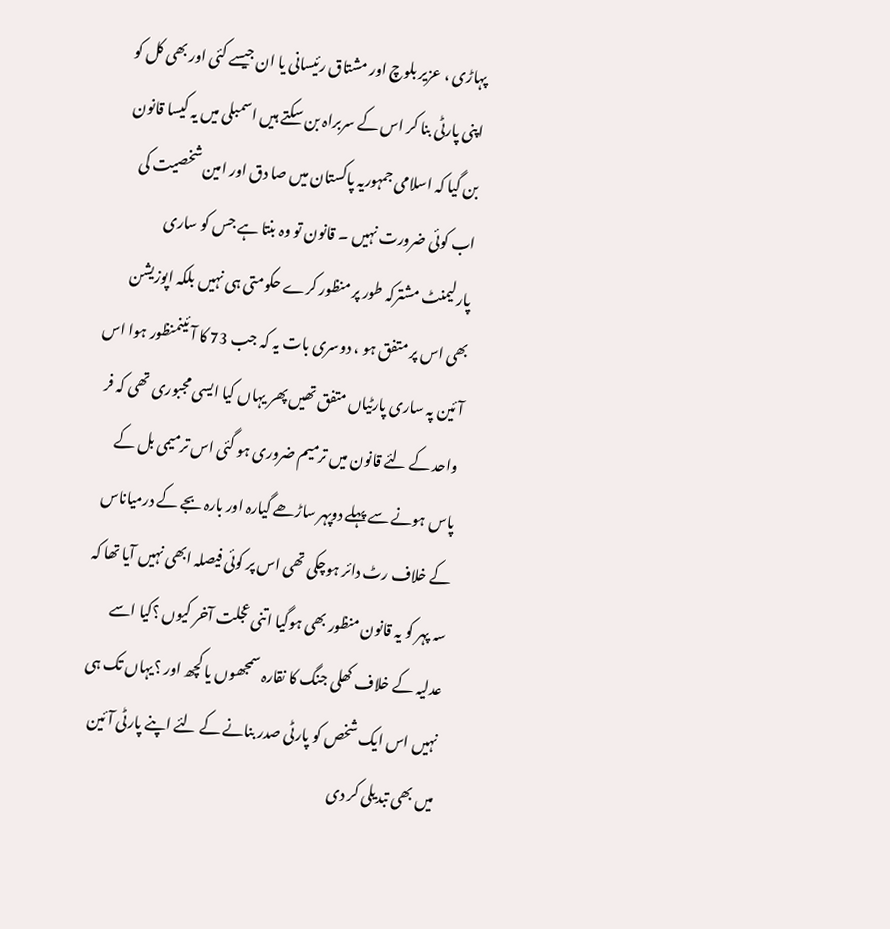پہاڑی ، عزیر بلوچ اور مشتاق رئیسانی یا ان جیسے کئی اور بھی کل کو اپنی پارٹی بنا کر اس کے سربراہ بن سکتے ہیں اسمبلی میں یہ کیسا قانون بن گیا کہ اسلامی جمہوریہ پاکستان میں صا دق اور امین شخصیت کی اب کوئی ضرورت نہیں ۔ قانون تو وہ بنتا ہے جس کو ساری پارلیمنٹ مشترکہ طور پر منظور کرے حکومتی ہی نہیں بلکہ اپوزیشن بھی اس پر متفق ہو ، دوسری بات یہ کہ جب 73 کا آئینمنظور ہوا اس آئین پہ ساری پارٹیاں متفق تھیں پھر یہاں کیا ایسی مجبوری تھی کہ فر واحد کے لئے قانون میں ترمیم ضروری ہو گئی اس ترمیمی بل کے پاس ہونے سے پہلے دوپہر ساڑھے گیارہ اور بارہ بجے کے درمیاناس کے خلاف رٹ دائر ہوچکی تھی اس پر کوئی فیصلہ ابھی نہیں آیا تھا کہ سہ پہر کو یہ قانون منظور بھی ہوگیا اتنی عجلت آخر کیوں ؟کیا اسے عدلیہ کے خلاف کھلی جنگ کا نقارہ سمجھوں یا کچھ اور ؟یہاں تک ہی نہیں اس ایک شخص کو پارٹی صدر بنانے کے لئے اپنے پارٹی آئین میں بھی تبدیلی کر دی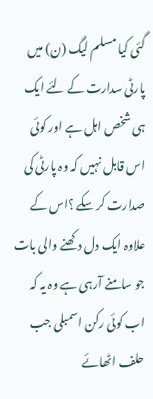گئی کیا مسلم لیگ (ن) میں پارٹی سدارت کے لئے ایک ہی شخص اہل ہے اور کوئی اس قابل نہیں کہ وہ پارٹی کی صدارت کر سکے ؟اس کے علاوہ ایک دل دکھنے والی بات جو سامنے آرہی ہے وہ یہ کہ اب کوئی رکن اسمبلی جب حلف اٹھائے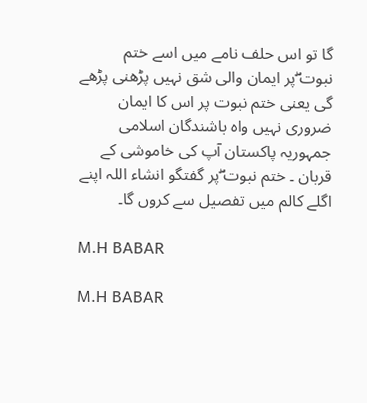گا تو اس حلف نامے میں اسے ختم نبوت ۖپر ایمان والی شق نہیں پڑھنی پڑھے گی یعنی ختم نبوت پر اس کا ایمان ضروری نہیں واہ باشندگان اسلامی جمہوریہ پاکستان آپ کی خاموشی کے قربان ۔ ختم نبوت ۖپر گفتگو انشاء اللہ اپنے اگلے کالم میں تفصیل سے کروں گا۔

M.H BABAR

M.H BABAR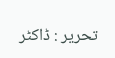تحریر : ڈاکٹر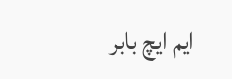ایم ایچ بابر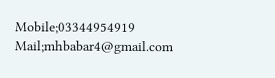Mobile;03344954919
Mail;mhbabar4@gmail.com